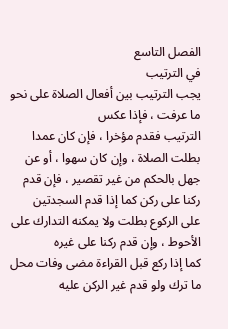الفصل التاسع
في الترتيب
يجب الترتيب بين أفعال الصلاة على نحو ما عرفت ، فإذا عكس
الترتيب فقدم مؤخرا ، فإن كان عمدا بطلت الصلاة ، وإن كان سهوا ، أو عن
جهل بالحكم من غير تقصير ، فإن قدم ركنا على ركن كما إذا قدم السجدتين
على الركوع بطلت ولا يمكنه التدارك على الأحوط ، وإن قدم ركنا على غيره
كما إذا ركع قبل القراءة مضى وفات محل ما ترك ولو قدم غير الركن عليه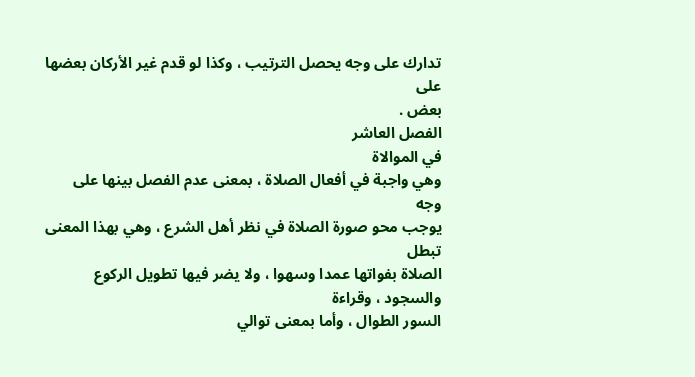تدارك على وجه يحصل الترتيب ، وكذا لو قدم غير الأركان بعضها على
بعض .
الفصل العاشر
في الموالاة
وهي واجبة في أفعال الصلاة ، بمعنى عدم الفصل بينها على وجه
يوجب محو صورة الصلاة في نظر أهل الشرع ، وهي بهذا المعنى تبطل
الصلاة بفواتها عمدا وسهوا ، ولا يضر فيها تطويل الركوع والسجود ، وقراءة
السور الطوال ، وأما بمعنى توالي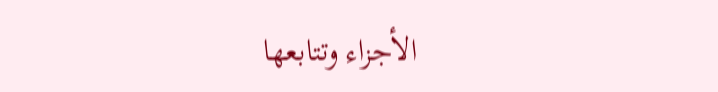الأجزاء وتتابعها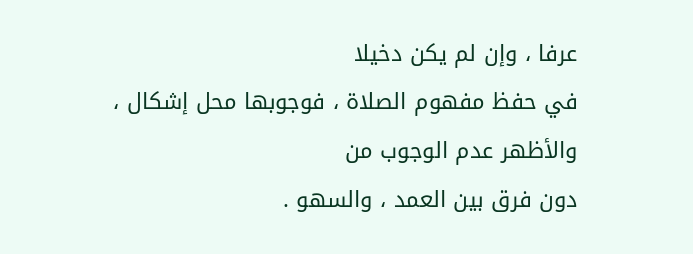عرفا ، وإن لم يكن دخيلا
في حفظ مفهوم الصلاة ، فوجوبها محل إشكال ، والأظهر عدم الوجوب من
دون فرق بين العمد ، والسهو .